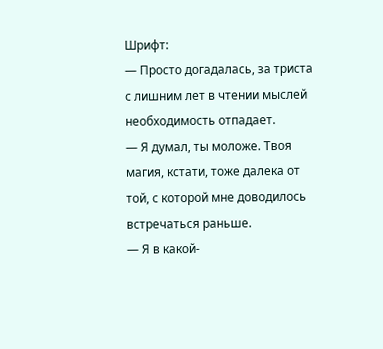Шрифт:
— Просто догадалась, за триста с лишним лет в чтении мыслей необходимость отпадает.
— Я думал, ты моложе. Твоя магия, кстати, тоже далека от той, с которой мне доводилось встречаться раньше.
— Я в какой-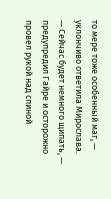то мере тоже особенный маг, — уклончиво ответила Мирослава.
— Сейчас будет немного щипать, — предупредил Гайре и осторожно провел рукой над спиной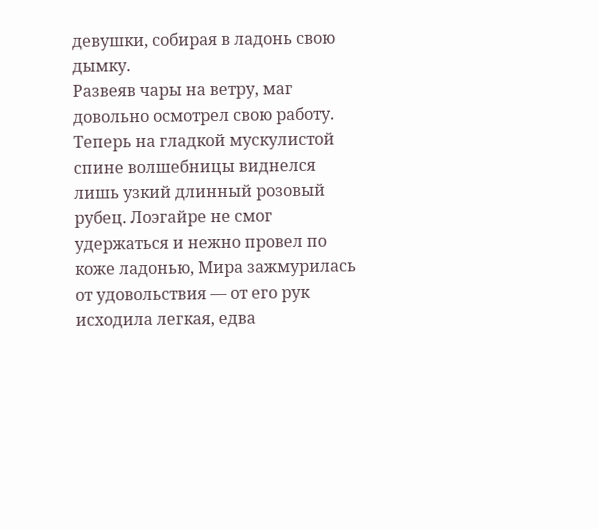девушки, собирая в ладонь свою дымку.
Развеяв чары на ветру, маг довольно осмотрел свою работу. Теперь на гладкой мускулистой спине волшебницы виднелся лишь узкий длинный розовый рубец. Лоэгайре не смог удержаться и нежно провел по коже ладонью, Мира зажмурилась от удовольствия — от его рук исходила легкая, едва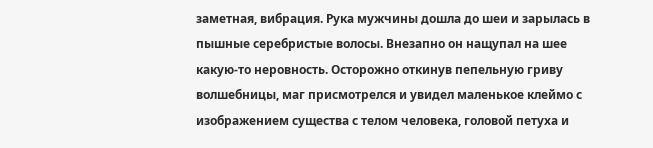заметная, вибрация. Рука мужчины дошла до шеи и зарылась в пышные серебристые волосы. Внезапно он нащупал на шее какую-то неровность. Осторожно откинув пепельную гриву волшебницы, маг присмотрелся и увидел маленькое клеймо с изображением существа с телом человека, головой петуха и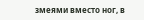змеями вместо ног, в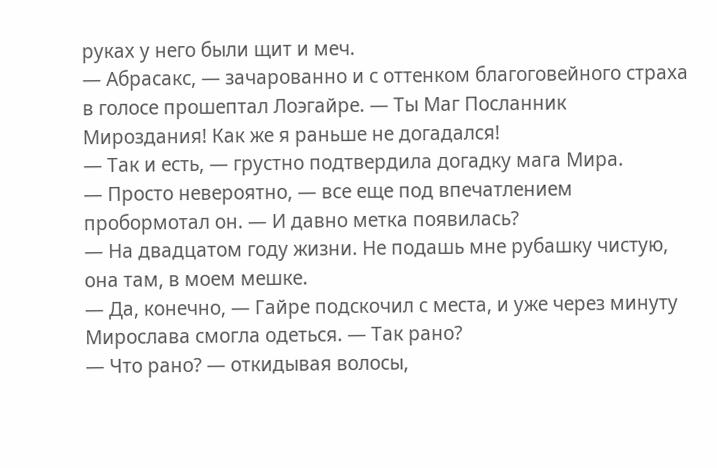руках у него были щит и меч.
— Абрасакс, — зачарованно и с оттенком благоговейного страха в голосе прошептал Лоэгайре. — Ты Маг Посланник Мироздания! Как же я раньше не догадался!
— Так и есть, — грустно подтвердила догадку мага Мира.
— Просто невероятно, — все еще под впечатлением пробормотал он. — И давно метка появилась?
— На двадцатом году жизни. Не подашь мне рубашку чистую, она там, в моем мешке.
— Да, конечно, — Гайре подскочил с места, и уже через минуту Мирослава смогла одеться. — Так рано?
— Что рано? — откидывая волосы,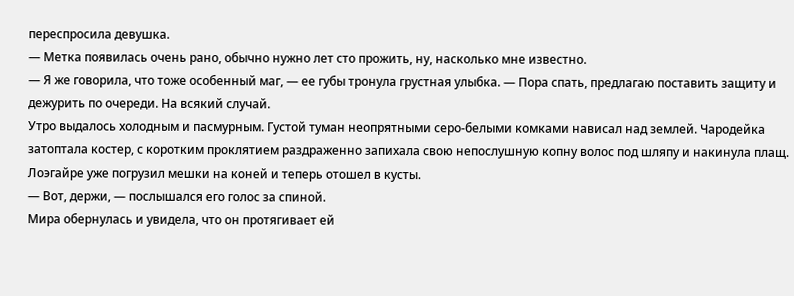переспросила девушка.
— Метка появилась очень рано, обычно нужно лет сто прожить, ну, насколько мне известно.
— Я же говорила, что тоже особенный маг, — ее губы тронула грустная улыбка. — Пора спать, предлагаю поставить защиту и дежурить по очереди. На всякий случай.
Утро выдалось холодным и пасмурным. Густой туман неопрятными серо-белыми комками нависал над землей. Чародейка затоптала костер, с коротким проклятием раздраженно запихала свою непослушную копну волос под шляпу и накинула плащ. Лоэгайре уже погрузил мешки на коней и теперь отошел в кусты.
— Вот, держи, — послышался его голос за спиной.
Мира обернулась и увидела, что он протягивает ей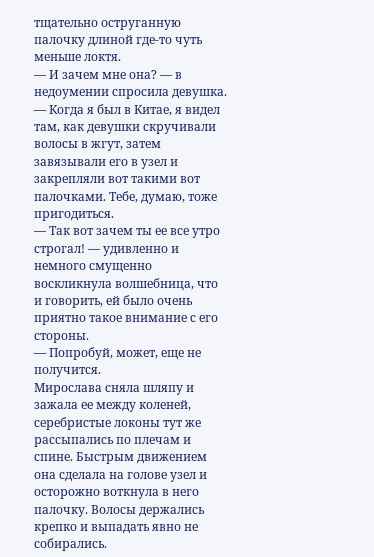тщательно оструганную палочку длиной где-то чуть меньше локтя.
— И зачем мне она? — в недоумении спросила девушка.
— Когда я был в Китае, я видел там, как девушки скручивали волосы в жгут, затем завязывали его в узел и закрепляли вот такими вот палочками. Тебе, думаю, тоже пригодиться.
— Так вот зачем ты ее все утро строгал! — удивленно и немного смущенно воскликнула волшебница, что и говорить, ей было очень приятно такое внимание с его стороны.
— Попробуй, может, еще не получится.
Мирослава сняла шляпу и зажала ее между коленей, серебристые локоны тут же рассыпались по плечам и спине. Быстрым движением она сделала на голове узел и осторожно воткнула в него палочку. Волосы держались крепко и выпадать явно не собирались.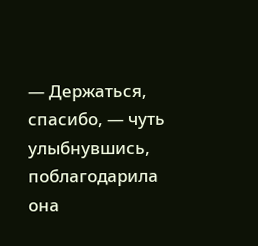— Держаться, спасибо, — чуть улыбнувшись, поблагодарила она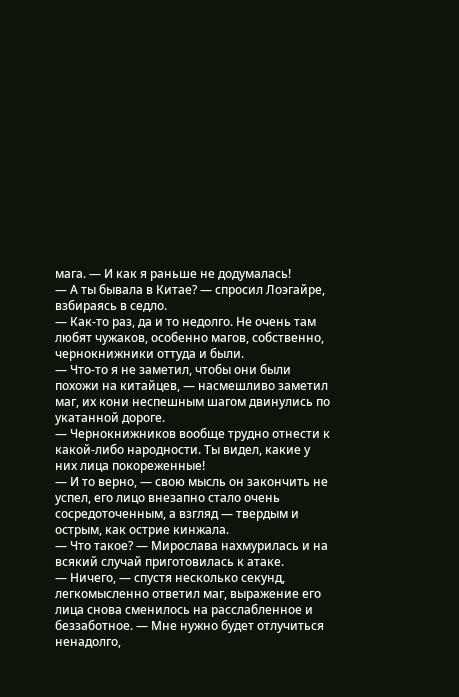мага. — И как я раньше не додумалась!
— А ты бывала в Китае? — спросил Лоэгайре, взбираясь в седло.
— Как-то раз, да и то недолго. Не очень там любят чужаков, особенно магов, собственно, чернокнижники оттуда и были.
— Что-то я не заметил, чтобы они были похожи на китайцев, — насмешливо заметил маг, их кони неспешным шагом двинулись по укатанной дороге.
— Чернокнижников вообще трудно отнести к какой-либо народности. Ты видел, какие у них лица покореженные!
— И то верно, — свою мысль он закончить не успел, его лицо внезапно стало очень сосредоточенным, а взгляд — твердым и острым, как острие кинжала.
— Что такое? — Мирослава нахмурилась и на всякий случай приготовилась к атаке.
— Ничего, — спустя несколько секунд, легкомысленно ответил маг, выражение его лица снова сменилось на расслабленное и беззаботное. — Мне нужно будет отлучиться ненадолго,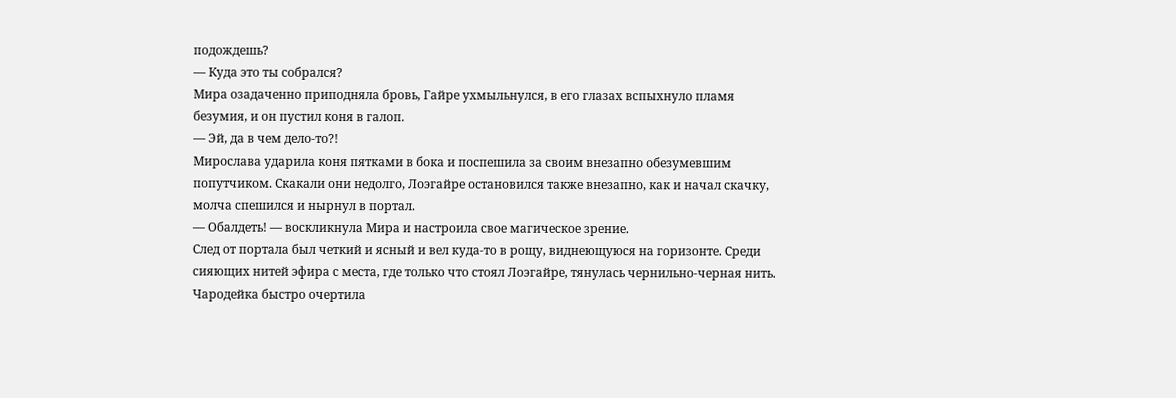подождешь?
— Куда это ты собрался?
Мира озадаченно приподняла бровь, Гайре ухмыльнулся, в его глазах вспыхнуло пламя безумия, и он пустил коня в галоп.
— Эй, да в чем дело-то?!
Мирослава ударила коня пятками в бока и поспешила за своим внезапно обезумевшим попутчиком. Скакали они недолго, Лоэгайре остановился также внезапно, как и начал скачку, молча спешился и нырнул в портал.
— Обалдеть! — воскликнула Мира и настроила свое магическое зрение.
След от портала был четкий и ясный и вел куда-то в рощу, виднеющуюся на горизонте. Среди сияющих нитей эфира с места, где только что стоял Лоэгайре, тянулась чернильно-черная нить. Чародейка быстро очертила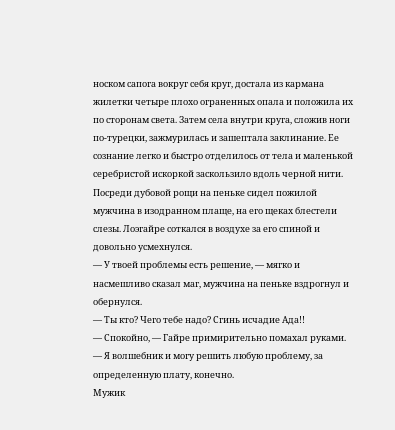носком сапога вокруг себя круг, достала из кармана жилетки четыре плохо ограненных опала и положила их по сторонам света. Затем села внутри круга, сложив ноги по-турецки, зажмурилась и зашептала заклинание. Ее сознание легко и быстро отделилось от тела и маленькой серебристой искоркой заскользило вдоль черной нити.
Посреди дубовой рощи на пеньке сидел пожилой мужчина в изодранном плаще, на его щеках блестели слезы. Лоэгайре соткался в воздухе за его спиной и довольно усмехнулся.
— У твоей проблемы есть решение, — мягко и насмешливо сказал маг, мужчина на пеньке вздрогнул и обернулся.
— Ты кто? Чего тебе надо? Сгинь исчадие Ада!!
— Спокойно, — Гайре примирительно помахал руками. — Я волшебник и могу решить любую проблему, за определенную плату, конечно.
Мужик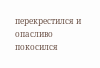перекрестился и опасливо покосился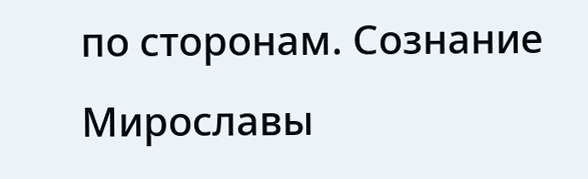по сторонам. Сознание Мирославы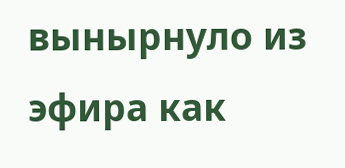вынырнуло из эфира как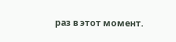раз в этот момент.